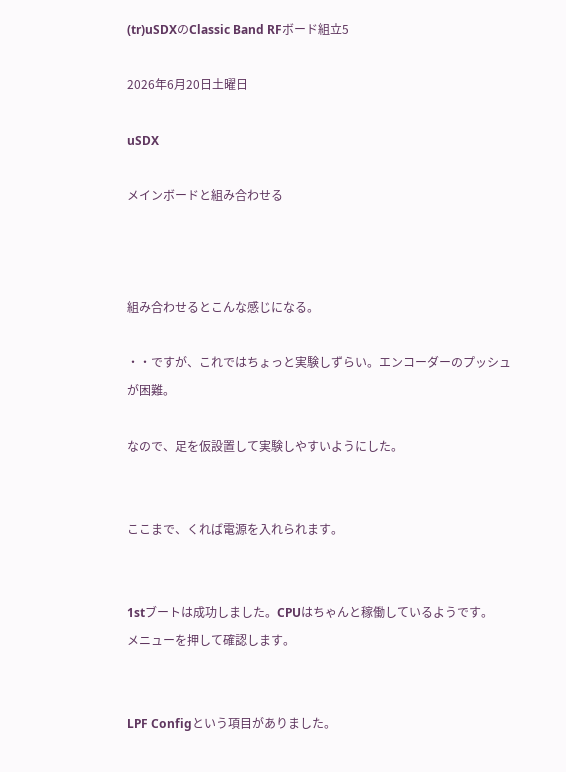(tr)uSDXのClassic Band RFボード組立5

2026年6月20日土曜日

uSDX

メインボードと組み合わせる



組み合わせるとこんな感じになる。

・・ですが、これではちょっと実験しずらい。エンコーダーのプッシュが困難。

なので、足を仮設置して実験しやすいようにした。


ここまで、くれば電源を入れられます。


1stブートは成功しました。CPUはちゃんと稼働しているようです。
メニューを押して確認します。


LPF Configという項目がありました。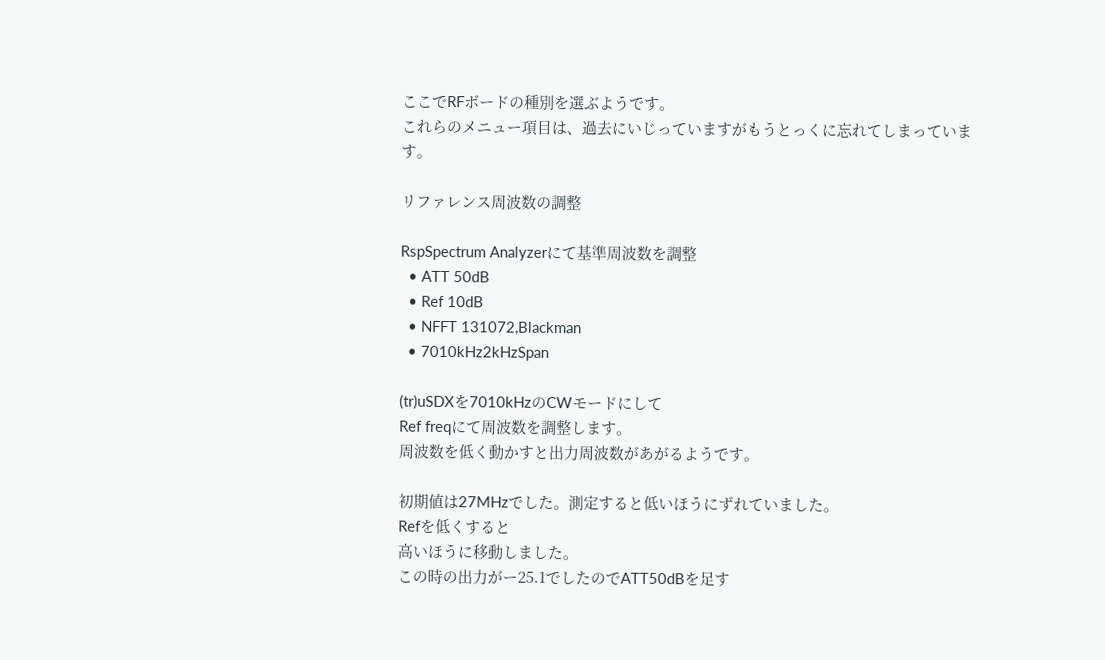ここでRFボードの種別を選ぶようです。
これらのメニュー項目は、過去にいじっていますがもうとっくに忘れてしまっています。

リファレンス周波数の調整

RspSpectrum Analyzerにて基準周波数を調整
  • ATT 50dB
  • Ref 10dB
  • NFFT 131072,Blackman
  • 7010kHz2kHzSpan

(tr)uSDXを7010kHzのCWモードにして
Ref freqにて周波数を調整します。
周波数を低く動かすと出力周波数があがるようです。

初期値は27MHzでした。測定すると低いほうにずれていました。
Refを低くすると
高いほうに移動しました。
この時の出力がー25.1でしたのでATT50dBを足す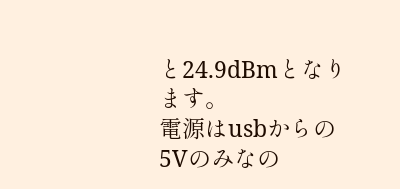と24.9dBmとなります。
電源はusbからの5Vのみなの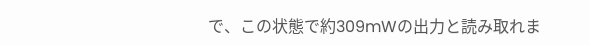で、この状態で約309mWの出力と読み取れま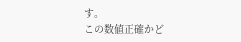す。
この数値正確かど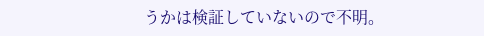うかは検証していないので不明。